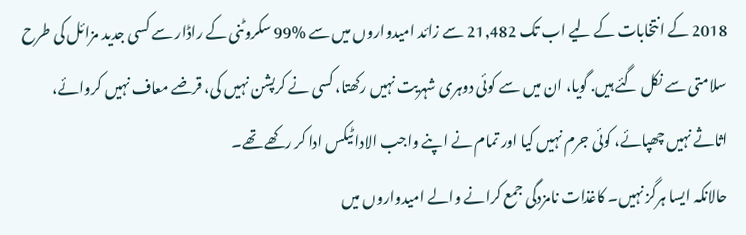2018 کے انتخابات کے لیے اب تک 21,482 سے زائد امیدواروں میں سے %99 سکروٹنی کے راڈار سے کسی جدید مزائل کی طرح سلامتی سے نکل گئے ہیں. گویا، ان میں سے کوئی دوہری شہریت نہیں رکھتا، کسی نے کرپشن نہیں کی، قرضے معاف نہیں کروائے، اثاثے نہیں چھپائے، کوئی جرم نہیں کیا اور تمام نے اپنے واجب الادا ٹیکس ادا کر رکھے تھے۔
حالانکہ ایسا ہرگز نہیں۔ کاغذات نامزدگی جمع کرانے والے امیدواروں میں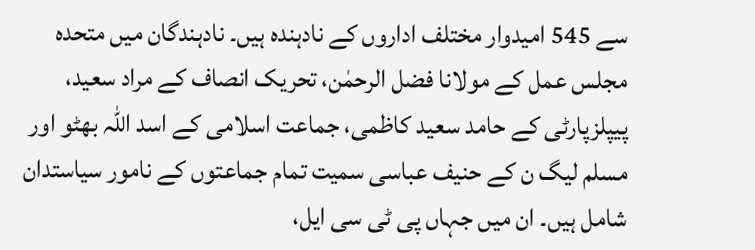سے 545 امیدوار مختلف اداروں کے نادہندہ ہیں۔ نادہندگان میں متحدہ مجلس عمل کے مولانا فضل الرحمٰن، تحریک انصاف کے مراد سعید، پیپلزپارٹی کے حامد سعید کاظمی، جماعت اسلامی کے اسد اللہ بھٹو اور مسلم لیگ ن کے حنیف عباسی سمیت تمام جماعتوں کے نامور سیاستدان شامل ہیں۔ ان میں جہاں پی ٹی سی ایل،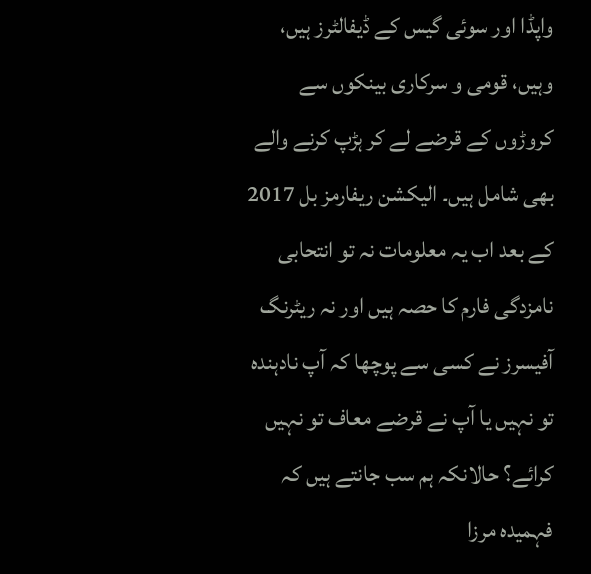واپڈا اور سوئی گیس کے ڈیفالٹرز ہیں، وہیں، قومی و سرکاری بینکوں سے کروڑوں کے قرضے لے کر ہڑپ کرنے والے بھی شامل ہیں۔ الیکشن ریفارمز بل 2017 کے بعد اب یہ معلومات نہ تو انتحابی نامزدگی فارم کا حصہ ہیں اور نہ ریٹرنگ آفیسرز نے کسی سے پوچھا کہ آپ نادہندہ تو نہیں یا آپ نے قرضے معاف تو نہیں کرائے؟ حالانکہ ہم سب جانتے ہیں کہ فہمیدہ مرزا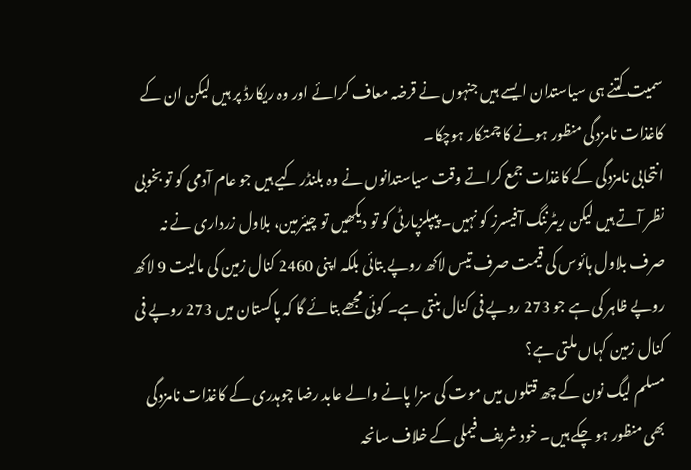سمیت کتنے ہی سیاستدان ایسے ہیں جنہوں نے قرضہ معاف کرائے اور وہ ریکارڈ پر ہیں لیکن ان کے کاغذات نامزدگی منظور ہونے کا چمتکار ہوچکا۔
انتحابی نامزدگی کے کاغذات جمع کراتے وقت سیاستدانوں نے وہ بلنڈر کیے ہیں جو عام آدمی کو تو بخوبی نظر آتے ہیں لیکن ریٹرننگ آفیسرز کو نہیں۔ پیپلزپارٹی کو تو دیکھیں تو چیئرمین، بلاول زرداری نے نہ صرف بلاول ہائوس کی قیمت صرف تیس لاکھ روپے بتائی بلکہ اپنی 2460 کنال زمین کی مالیت 9 لاکھ روپے ظاہر کی ہے جو 273 روپے فی کنال بنتی ہے۔ کوئی مجھے بتائے گا کہ پاکستان میں 273 روپے فی کنال زمین کہاں ملتی ہے؟
مسلم لیگ نون کے چھ قتلوں میں موت کی سزا پانے والے عابد رضا چوہدری کے کاغذات نامزدگی بھی منظور ہو چکے ہیں۔ خود شریف فیملی کے خلاف سانحہ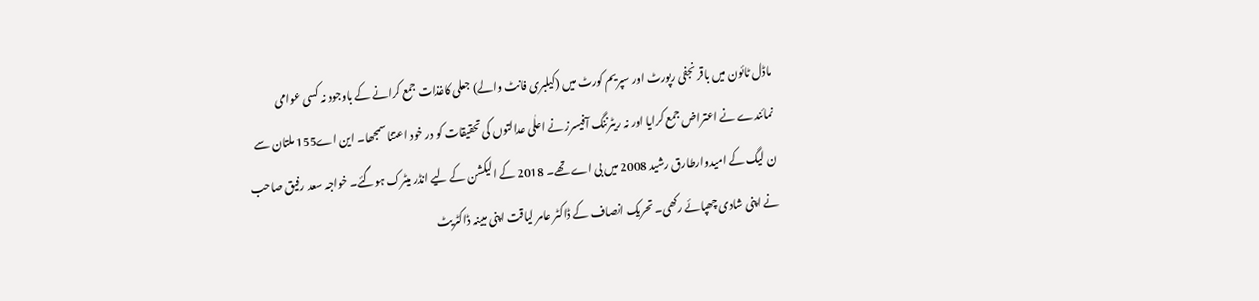ماڈل ٹائون میں باقر نجفی رپورٹ اور سپریم کورٹ میں (کیلبری فانٹ والے) جعلی کاغذات جمع کرانے کے باوجود نہ کسی عوامی نمائندے نے اعتراض جمع کرایا اور نہ ریٹرننگ آفیسرز نے اعلٰی عدالتوں کی تحقیقات کو در خود اعتنا سمجھا۔ این اے155 ملتان سے ن لیگ کے امیدوارطارق رشید 2008 میں بی اے تھے۔ 2018 کے الیکشن کے لیے انڈر میٹرک ہوگئے۔ خواجہ سعد رفیق صاحب نے اپنی شادی چھپائے رکھی۔ تحریک انصاف کے ڈاکٹر عامر لیاقت اپنی مبینہ ڈاکٹریٹ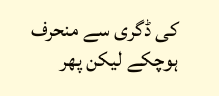کی ڈگری سے منحرف ہوچکے لیکن پھر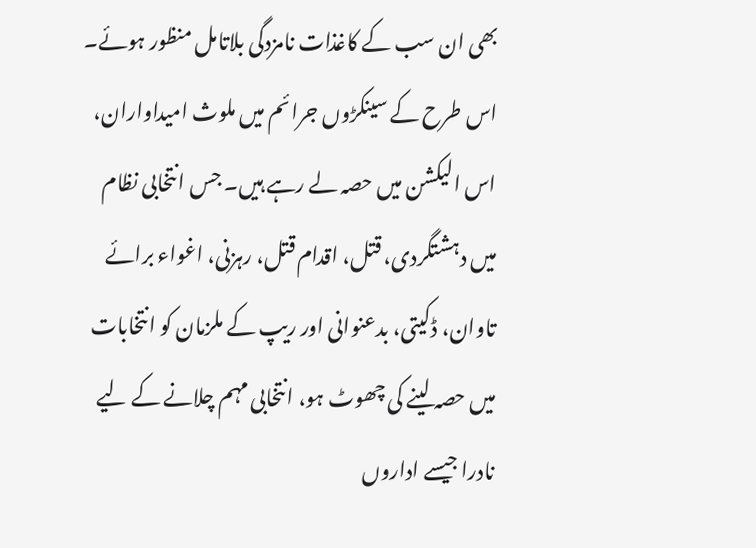بھی ان سب کے کاغذات نامزدگی بلاتامل منظور ہوئے۔
اس طرح کے سینکڑوں جرائم میں ملوث امیداواران، اس الیکشن میں حصہ لے رہے ہیں۔ جس انتخابی نظام میں دہشتگردی، قتل، اقدام قتل، رہزنی، اغواء برائے تاوان، ڈکیتی، بدعنوانی اور ریپ کے ملزمان کو انتخابات میں حصہ لینے کی چھوٹ ہو، انتخابی مہم چلانے کے لیے نادرا جیسے اداروں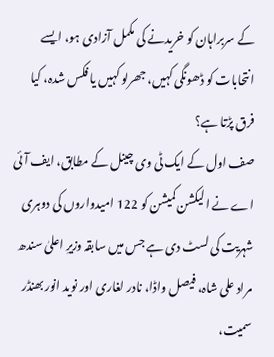کے سربراہان کو خریدنے کی مکمل آزادی ہو، ایسے انتحابات کو ڈھونگی کہیں، جھرلو کہیں یا فکس شدہ، کیا فرق پڑتا ہے؟
صف اول کے ایک ٹی وی چینل کے مطابق، ایف آئی اے نے الیکشن کمیشن کو 122 امیدواروں کی دوہری شہریت کی لسٹ دی ہے جس میں سابقہ وزیرِ اعلیٰ سندھ مراد علی شاہ، فیصل واڈا، نادر لغاری اور نوید انور بھنڈر سمیت،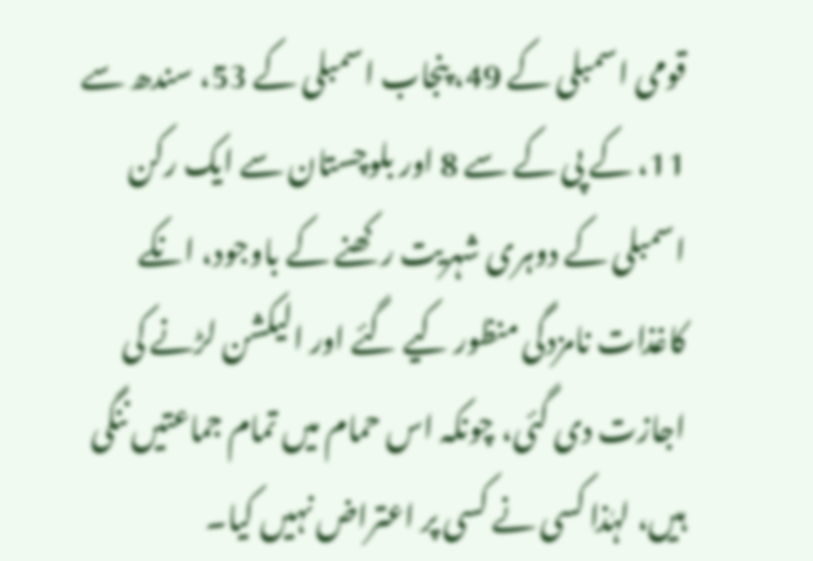قومی اسمبلی کے 49، پنجاب اسمبلی کے 53، سندھ سے 11، کے پی کے سے 8 اور بلوچستان سے ایک رکن اسمبلی کے دوہری شہریت رکھنے کے باوجود، انکے کاغذات نامزدگی منظور کیے گئے اور الیکشن لڑنے کی اجازت دی گئی، چونکہ اس حمام میں تمام جماعتیں ننگی ہیں، لہٰذا کسی نے کسی پر اعتراض نہیں کیا۔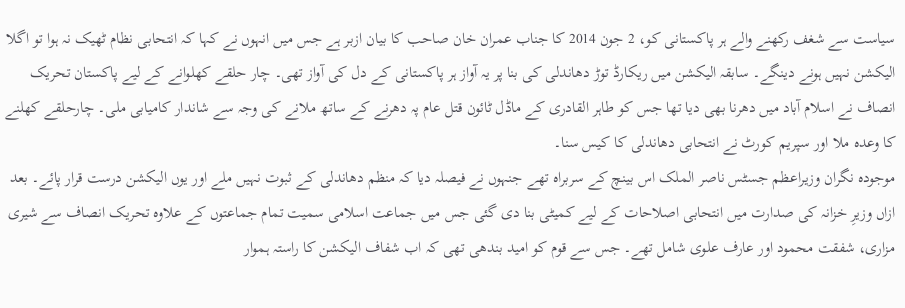سیاست سے شغف رکھنے والے ہر پاکستانی کو، 2 جون 2014 کا جناب عمران خان صاحب کا بیان ازبر ہے جس میں انہوں نے کہا کہ انتحابی نظام ٹھیک نہ ہوا تو اگلا الیکشن نہیں ہونے دینگے۔ سابقہ الیکشن میں ریکارڈ توڑ دھاندلی کی بنا پر یہ آواز ہر پاکستانی کے دل کی آواز تھی۔ چار حلقے کھلوانے کے لیے پاکستان تحریک انصاف نے اسلام آباد میں دھرنا بھی دیا تھا جس کو طاہر القادری کے ماڈل ٹائون قتل عام پہ دھرنے کے ساتھ ملانے کی وجہ سے شاندار کامیابی ملی۔ چارحلقے کھلنے کا وعدہ ملا اور سپریم کورٹ نے انتحابی دھاندلی کا کیس سنا۔
موجودہ نگران وزیراعظم جسٹس ناصر الملک اس بینچ کے سربراہ تھے جنہوں نے فیصلہ دیا کہ منظم دھاندلی کے ثبوت نہیں ملے اور یوں الیکشن درست قرار پائے۔ بعد ازاں وزیرِ خزانہ کی صدارت میں انتحابی اصلاحات کے لیے کمیٹی بنا دی گئی جس میں جماعت اسلامی سمیت تمام جماعتوں کے علاوہ تحریک انصاف سے شیری مزاری، شفقت محمود اور عارف علوی شامل تھے۔ جس سے قوم کو امید بندھی تھی کہ اب شفاف الیکشن کا راستہ ہموار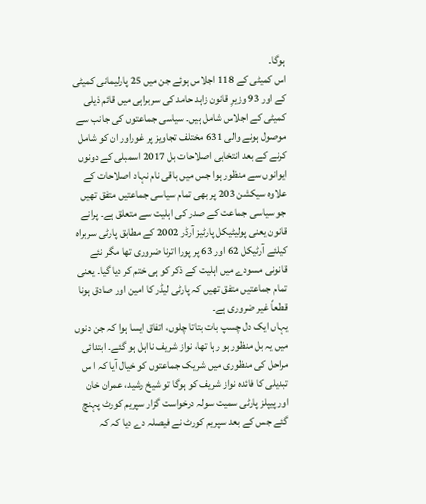ہوگا۔
اس کمیٹی کے 118 اجلاس ہوئے جن میں 25 پارلیمانی کمیٹی کے اور 93 وزیرِ قانون زاہد حامد کی سربراہی میں قائم ذیلی کمیٹی کے اجلاس شامل ہیں۔ سیاسی جماعتوں کی جانب سے موصول ہونے والی 631 مختلف تجاویز پر غوراور ان کو شامل کرنے کے بعد انتخابی اصلاحات بل 2017 اسمبلی کے دونوں ایوانوں سے منظور ہوا جس میں باقی نام نہاد اصلاحات کے علاوہ سیکشن 203 پر بھی تمام سیاسی جماعتیں متفق تھیں جو سیاسی جماعت کے صدر کی اہلیت سے متعلق ہے۔ پرانے قانون یعنی پولیٹیکل پارٹیز آرڈر 2002 کے مطابق پارٹی سربراہ کیلئے آرٹیکل 62 اور 63 پر پورا اترنا ضروری تھا مگر نئے قانونی مسودے میں اہلیت کے ذکر کو ہی ختم کر دیا گیا۔ یعنی تمام جماعتیں متفق تھیں کہ پارٹی لیڈر کا امین اور صادق ہونا قطعاً غیر ضروری ہے۔
یہاں ایک دل چسپ بات بتاتا چلوں، اتفاق ایسا ہوا کہ جن دنوں میں یہ بل منظور ہو رہا تھا، نواز شریف نااہل ہو گئے۔ ابتدائی مراحل کی منظوری میں شریک جماعتوں کو خیال آیا کہ ا س تبدیلی کا فائدہ نواز شریف کو ہوگا تو شیخ رشید، عمران خان اور پیپلز پارٹی سمیت سولہ درخواست گزار سپریم کورٹ پہنچ گئے جس کے بعد سپریم کورٹ نے فیصلہ دے دیا کہ کہ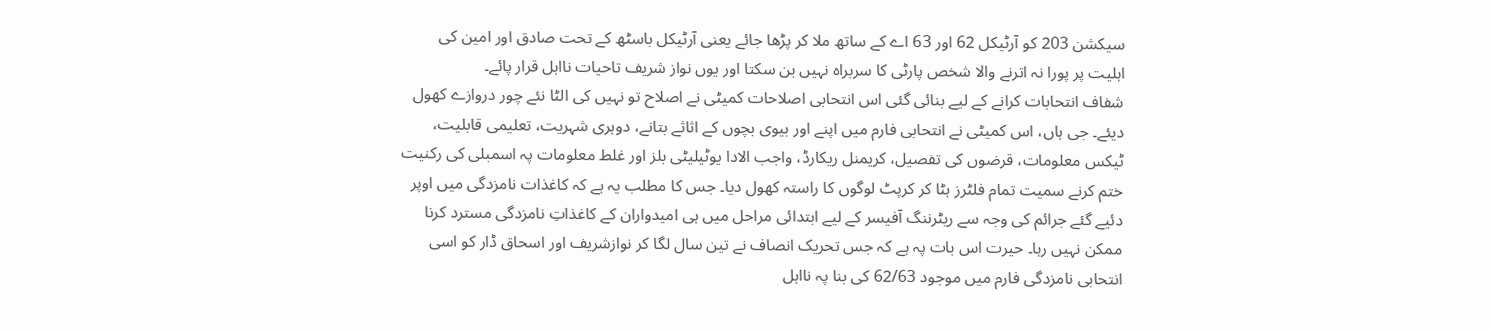سیکشن 203 کو آرٹیکل 62 اور 63 اے کے ساتھ ملا کر پڑھا جائے یعنی آرٹیکل باسٹھ کے تحت صادق اور امین کی اہلیت پر پورا نہ اترنے والا شخص پارٹی کا سربراہ نہیں بن سکتا اور یوں نواز شریف تاحیات نااہل قرار پائے۔
شفاف انتحابات کرانے کے لیے بنائی گئی اس انتحابی اصلاحات کمیٹی نے اصلاح تو نہیں کی الٹا نئے چور دروازے کھول دیئے۔ جی ہاں، اس کمیٹی نے انتحابی فارم میں اپنے اور بیوی بچوں کے اثاثے بتانے، دوہری شہریت، تعلیمی قابلیت، ٹیکس معلومات، قرضوں کی تفصیل، کریمنل ریکارڈ، واجب الادا یوٹیلیٹی بلز اور غلط معلومات پہ اسمبلی کی رکنیت ختم کرنے سمیت تمام فلٹرز ہٹا کر کرپٹ لوگوں کا راستہ کھول دیا۔ جس کا مطلب یہ ہے کہ کاغذات نامزدگی میں اوپر دئیے گئے جرائم کی وجہ سے ریٹرننگ آفیسر کے لیے ابتدائی مراحل میں ہی امیدواران کے کاغذاتِ نامزدگی مسترد کرنا ممکن نہیں رہا۔ حیرت اس بات پہ ہے کہ جس تحریک انصاف نے تین سال لگا کر نوازشریف اور اسحاق ڈار کو اسی انتحابی نامزدگی فارم میں موجود 62/63 کی بنا پہ نااہل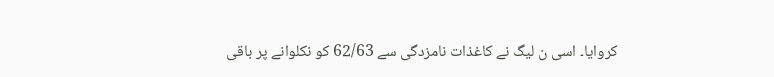کروایا۔ اسی ن لیگ نے کاغذات نامزدگی سے 62/63 کو نکلوانے پر باقی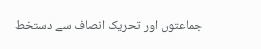جماعتوں اور تحریک انصاف سے دستخط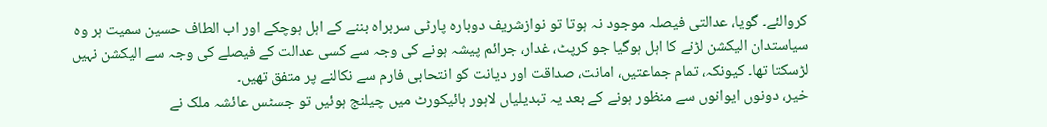کروالئے۔ گویا، عدالتی فیصلہ موجود نہ ہوتا تو نوازشریف دوبارہ پارٹی سربراہ بننے کے اہل ہوچکے اور اب الطاف حسین سمیت ہر وہ سیاستدان الیکشن لڑنے کا اہل ہوگیا جو کرپٹ، غدار، جرائم پیشہ ہونے کی وجہ سے کسی عدالت کے فیصلے کی وجہ سے الیکشن نہیں لڑسکتا تھا۔ کیونکہ، تمام جماعتیں، امانت، صداقت اور دیانت کو انتحابی فارم سے نکالنے پر متفق تھیں۔
خیر، دونوں ایوانوں سے منظور ہونے کے بعد یہ تبدیلیاں لاہور ہائیکورٹ میں چیلنج ہوئیں تو جسٹس عائشہ ملک نے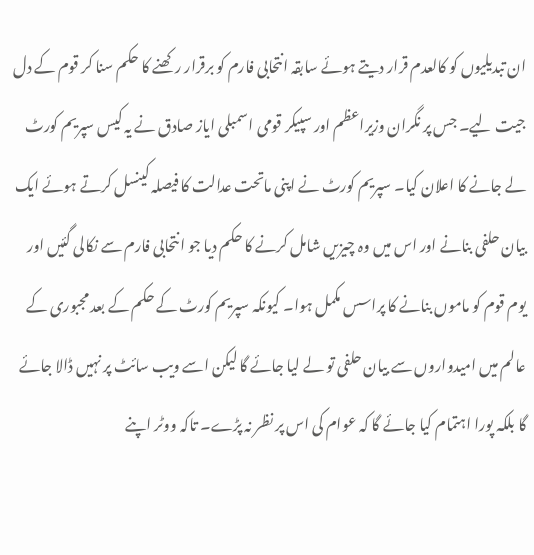ان تبدیلیوں کو کالعدم قرار دیتے ہوئے سابقہ انتحابی فارم کو برقرار رکھنے کا حکم سنا کر قوم کے دل جیت لیے۔ جس پر نگران وزیراعظم اور سپیکر قومی اسمبلی ایاز صادق نے یہ کیس سپریم کورٹ لے جانے کا اعلان کیا۔ سپریم کورٹ نے اپنی ماتحت عدالت کا فیصلہ کینسل کرتے ہوئے ایک بیان حلفی بنانے اور اس میں وہ چیزیں شامل کرنے کا حکم دیا جو انتحابی فارم سے نکالی گئیں اور یوم قوم کو ماموں بنانے کا پراسس مکمل ہوا۔ کیونکہ سپریم کورٹ کے حکم کے بعد مجبوری کے عالم میں امیدواروں سے بیان حلفی تو لے لیا جائے گا لیکن اسے ویب سائٹ پر نہیں ڈالا جائے گا بلکہ پورا اہتمام کیا جائے گا کہ عوام کی اس پر نظر نہ پڑے۔ تاکہ ووٹر اپنے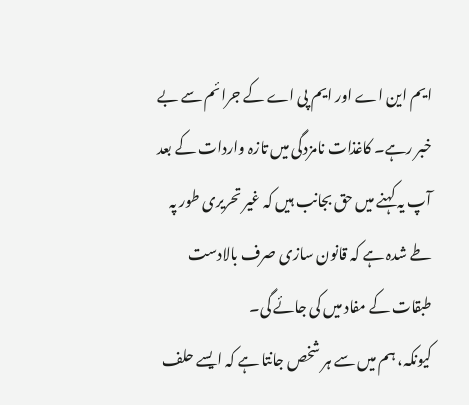ایم این اے اور ایم پی اے کے جرائم سے بے خبر رہے۔ کاغذات نامزدگی میں تازہ واردات کے بعد آپ یہ کہنے میں حق بجانب ہیں کہ غیر تحریری طور پہ طے شدہ ہے کہ قانون سازی صرف بالادست طبقات کے مفاد میں کی جائے گی۔
کیونکہ، ہم میں سے ہر شخص جانتا ہے کہ ایسے حلف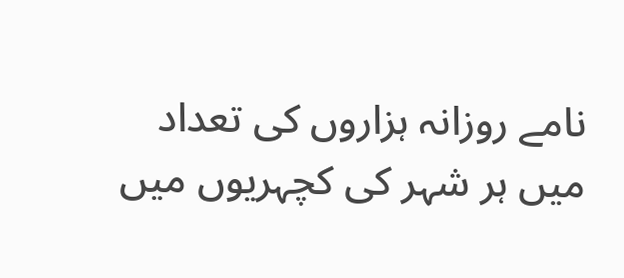نامے روزانہ ہزاروں کی تعداد میں ہر شہر کی کچہریوں میں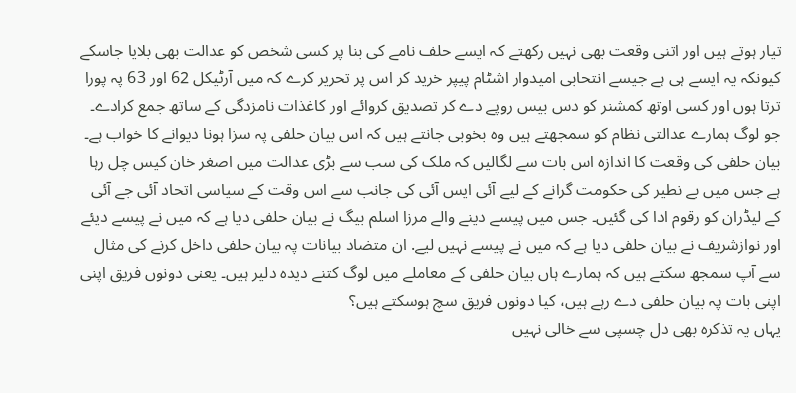تیار ہوتے ہیں اور اتنی وقعت بھی نہیں رکھتے کہ ایسے حلف نامے کی بنا پر کسی شخص کو عدالت بھی بلایا جاسکے کیونکہ یہ ایسے ہی ہے جیسے انتحابی امیدوار اشٹام پیپر خرید کر اس پر تحریر کرے کہ میں آرٹیکل 62 اور 63 پہ پورا ترتا ہوں اور کسی اوتھ کمشنر کو دس بیس روپے دے کر تصدیق کروائے اور کاغذات نامزدگی کے ساتھ جمع کرادے۔ جو لوگ ہمارے عدالتی نظام کو سمجھتے ہیں وہ بخوبی جانتے ہیں کہ اس بیان حلفی پہ سزا ہونا دیوانے کا خواب ہے۔
بیان حلفی کی وقعت کا اندازہ اس بات سے لگالیں کہ ملک کی سب سے بڑی عدالت میں اصغر خان کیس چل رہا ہے جس میں بے نطیر کی حکومت گرانے کے لیے آئی ایس آئی کی جانب سے اس وقت کے سیاسی اتحاد آئی جے آئی کے لیڈران کو رقوم ادا کی گئیں۔ جس میں پیسے دینے والے مرزا اسلم بیگ نے بیان حلفی دیا ہے کہ میں نے پیسے دیئے اور نوازشریف نے بیان حلفی دیا ہے کہ میں نے پیسے نہیں لیے. ان متضاد بیانات پہ بیان حلفی داخل کرنے کی مثال سے آپ سمجھ سکتے ہیں کہ ہمارے ہاں بیان حلفی کے معاملے میں لوگ کتنے دیدہ دلیر ہیں۔ یعنی دونوں فریق اپنی اپنی بات پہ بیان حلفی دے رہے ہیں، کیا دونوں فریق سچ ہوسکتے ہیں؟
یہاں یہ تذکرہ بھی دل چسپی سے خالی نہیں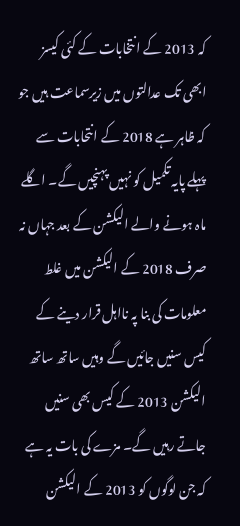کہ 2013 کے انتخابات کے کئی کیسز ابھی تک عدالتوں میں زیرسماعت ہیں جو کہ ظاہر ہے 2018 کے انتحابات سے پہلے پایہ تکمیل کو نہیں پہنچیں گے۔ اگلے ماہ ہونے والے الیکشن کے بعد جہاں نہ صرف 2018 کے الیکشن میں غلط معلومات کی بنا پہ نااہل قرار دینے کے کیس سنیں جائیں گے وہیں ساتھ ساتھ الیکشن 2013 کے کیس بھی سنیں جاتے رہیں گے۔ مزے کی بات یہ ہے کہ جن لوگوں کو 2013 کے الیکشن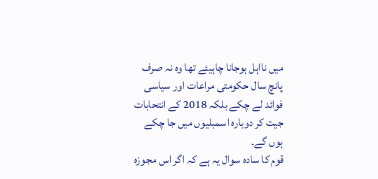میں نااہل ہوجانا چاہیئے تھا وہ نہ صرف پانچ سال حکومتی مراعات اور سیاسی فوائد لے چکے بلکہ 2018 کے انتحابات جیت کر دوبارہ اسمبلیوں میں جا چکے ہوں گے۔
قوم کا سادہ سوال یہ ہے کہ اگر اس مجوزہ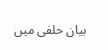بیان حلفی میں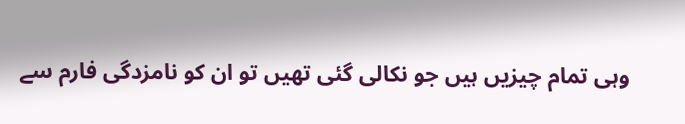وہی تمام چیزیں ہیں جو نکالی گئی تھیں تو ان کو نامزدگی فارم سے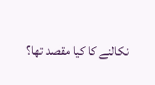نکالنے کا کیا مقصد تھا؟